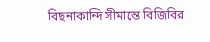বিছনাকান্দি সীমান্তে বিজিবির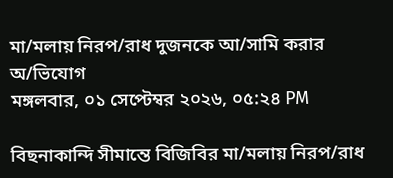মা/মলায় নিরপ/রাধ দুজনকে আ/সামি করার অ/ভিযোগ
মঙ্গলবার, ০১ সেপ্টেম্বর ২০২৬, ০৫:২৪ PM

বিছনাকান্দি সীমান্তে বিজিবির মা/মলায় নিরপ/রাধ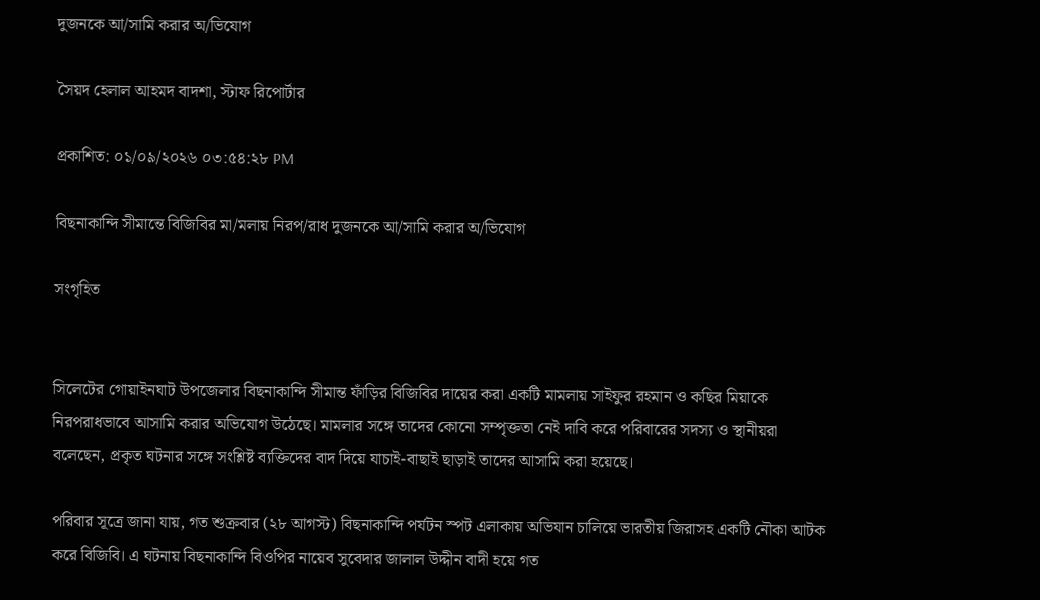দুজনকে আ/সামি করার অ/ভিযোগ

সৈয়দ হেলাল আহমদ বাদশা, স্টাফ রিপোর্টার

প্রকাশিত: ০১/০৯/২০২৬ ০৩:৫৪:২৮ PM

বিছনাকান্দি সীমান্তে বিজিবির মা/মলায় নিরপ/রাধ দুজনকে আ/সামি করার অ/ভিযোগ

সংগৃহিত


সিলেটের গোয়াইনঘাট উপজেলার বিছনাকান্দি সীমান্ত ফাঁড়ির বিজিবির দায়ের করা একটি মামলায় সাইফুর রহমান ও কছির মিয়াকে নিরপরাধভাবে আসামি করার অভিযোগ উঠেছে। মামলার সঙ্গে তাদের কোনো সম্পৃক্ততা নেই দাবি করে পরিবারের সদস্য ও স্থানীয়রা বলেছেন, প্রকৃত ঘটনার সঙ্গে সংশ্লিষ্ট ব্যক্তিদের বাদ দিয়ে যাচাই-বাছাই ছাড়াই তাদের আসামি করা হয়েছে।

পরিবার সূত্রে জানা যায়, গত শুক্রবার (২৮ আগস্ট) বিছনাকান্দি পর্যটন স্পট এলাকায় অভিযান চালিয়ে ভারতীয় জিরাসহ একটি নৌকা আটক করে বিজিবি। এ ঘটনায় বিছনাকান্দি বিওপির নায়েব সুবেদার জালাল উদ্দীন বাদী হয়ে গত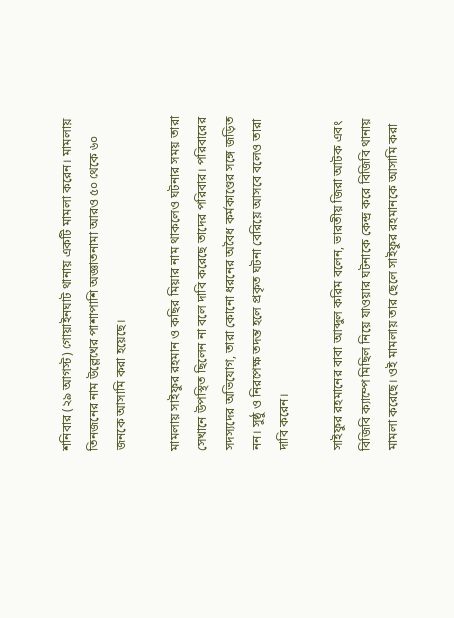শনিবার (২৯ আগস্ট) গোয়াইনঘাট থানায় একটি মামলা করেন। মামলায় তিনজনের নাম উল্লেখের পাশাপাশি অজ্ঞাতনামা আরও ৫০ থেকে ৬০ জনকে আসামি করা হয়েছে।

মামলায় সাইফুর রহমান ও কছির মিয়ার নাম থাকলেও ঘটনার সময় তারা সেখানে উপস্থিত ছিলেন না বলে দাবি করেছে তাদের পরিবার। পরিবারের সদস্যদের অভিযোগ, তারা কোনো ধরনের অবৈধ কর্মকাণ্ডের সঙ্গে জড়িত নন। সুষ্ঠু ও নিরপেক্ষ তদন্ত হলে প্রকৃত ঘটনা বেরিয়ে আসবে বলেও তারা দাবি করেন।

সাইফুর রহমানের বাবা আব্দুল করিম বলেন, ভারতীয় জিরা আটক এবং বিজিবি ক্যাম্পে মিছিল নিয়ে যাওয়ার ঘটনাকে কেন্দ্র করে বিজিবি থানায় মামলা করেছে। ওই মামলায় তার ছেলে সাইফুর রহমানকে আসামি করা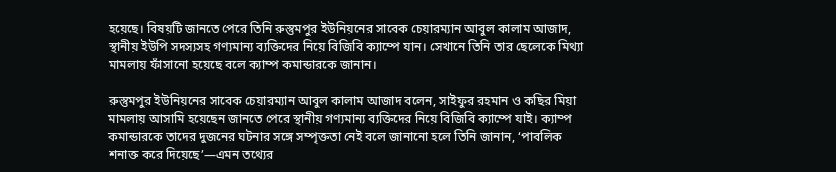হয়েছে। বিষয়টি জানতে পেরে তিনি রুস্তুমপুর ইউনিয়নের সাবেক চেয়ারম্যান আবুল কালাম আজাদ, স্থানীয় ইউপি সদস্যসহ গণ্যমান্য ব্যক্তিদের নিয়ে বিজিবি ক্যাম্পে যান। সেখানে তিনি তার ছেলেকে মিথ্যা মামলায় ফাঁসানো হয়েছে বলে ক্যাম্প কমান্ডারকে জানান।

রুস্তুমপুর ইউনিয়নের সাবেক চেয়ারম্যান আবুল কালাম আজাদ বলেন, সাইফুর রহমান ও কছির মিয়া মামলায় আসামি হয়েছেন জানতে পেরে স্থানীয় গণ্যমান্য ব্যক্তিদের নিয়ে বিজিবি ক্যাম্পে যাই। ক্যাম্প কমান্ডারকে তাদের দুজনের ঘটনার সঙ্গে সম্পৃক্ততা নেই বলে জানানো হলে তিনি জানান, ‘পাবলিক শনাক্ত করে দিয়েছে’—এমন তথ্যের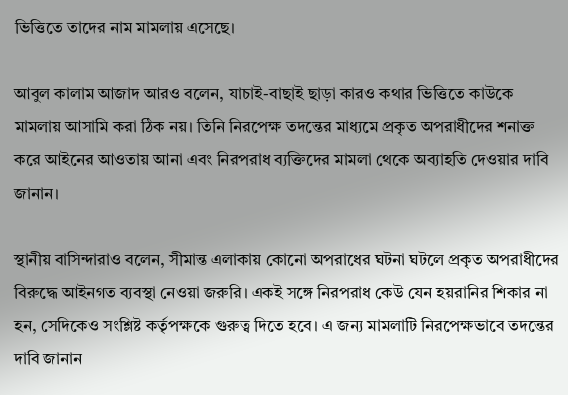ভিত্তিতে তাদের নাম মামলায় এসেছে।

আবুল কালাম আজাদ আরও বলেন, যাচাই-বাছাই ছাড়া কারও কথার ভিত্তিতে কাউকে মামলায় আসামি করা ঠিক নয়। তিনি নিরপেক্ষ তদন্তের মাধ্যমে প্রকৃত অপরাধীদের শনাক্ত করে আইনের আওতায় আনা এবং নিরপরাধ ব্যক্তিদের মামলা থেকে অব্যাহতি দেওয়ার দাবি জানান।

স্থানীয় বাসিন্দারাও বলেন, সীমান্ত এলাকায় কোনো অপরাধের ঘটনা ঘটলে প্রকৃত অপরাধীদের বিরুদ্ধে আইনগত ব্যবস্থা নেওয়া জরুরি। একই সঙ্গে নিরপরাধ কেউ যেন হয়রানির শিকার না হন, সেদিকেও সংশ্লিষ্ট কর্তৃপক্ষকে গুরুত্ব দিতে হবে। এ জন্য মামলাটি নিরপেক্ষভাবে তদন্তের দাবি জানান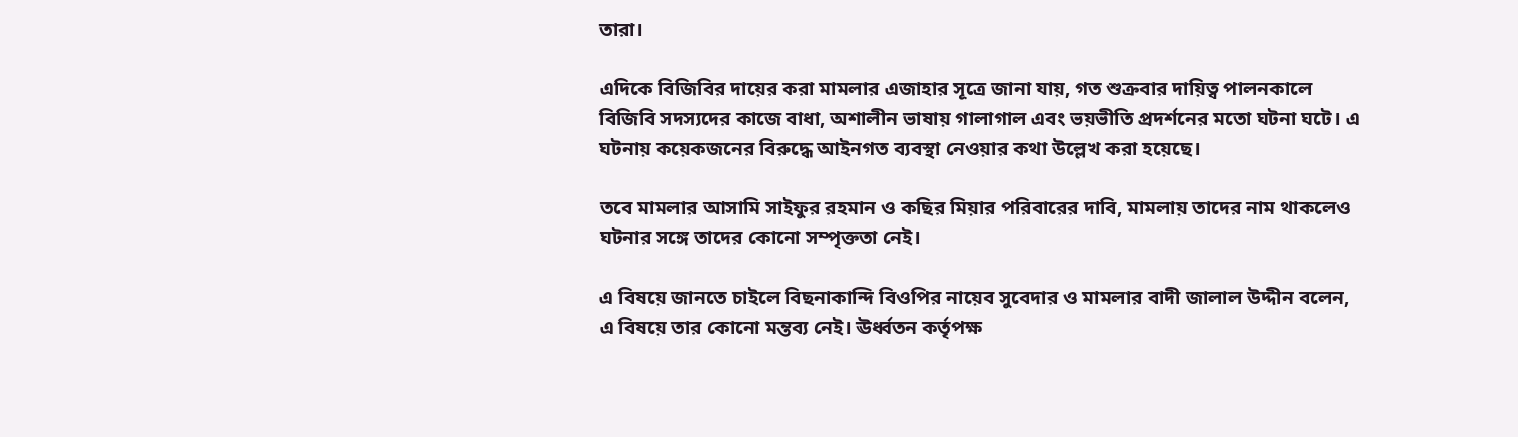তারা।

এদিকে বিজিবির দায়ের করা মামলার এজাহার সূত্রে জানা যায়, গত শুক্রবার দায়িত্ব পালনকালে বিজিবি সদস্যদের কাজে বাধা, অশালীন ভাষায় গালাগাল এবং ভয়ভীতি প্রদর্শনের মতো ঘটনা ঘটে। এ ঘটনায় কয়েকজনের বিরুদ্ধে আইনগত ব্যবস্থা নেওয়ার কথা উল্লেখ করা হয়েছে।

তবে মামলার আসামি সাইফুর রহমান ও কছির মিয়ার পরিবারের দাবি, মামলায় তাদের নাম থাকলেও ঘটনার সঙ্গে তাদের কোনো সম্পৃক্ততা নেই।

এ বিষয়ে জানতে চাইলে বিছনাকান্দি বিওপির নায়েব সুবেদার ও মামলার বাদী জালাল উদ্দীন বলেন, এ বিষয়ে তার কোনো মন্তব্য নেই। ঊর্ধ্বতন কর্তৃপক্ষ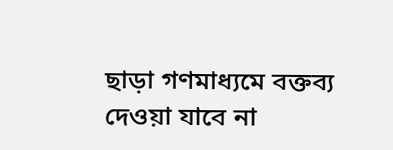ছাড়া গণমাধ্যমে বক্তব্য দেওয়া যাবে না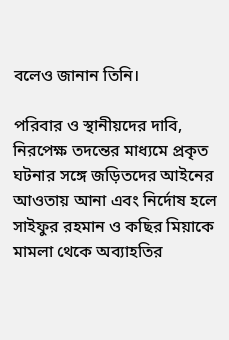বলেও জানান তিনি।

পরিবার ও স্থানীয়দের দাবি, নিরপেক্ষ তদন্তের মাধ্যমে প্রকৃত ঘটনার সঙ্গে জড়িতদের আইনের আওতায় আনা এবং নির্দোষ হলে সাইফুর রহমান ও কছির মিয়াকে মামলা থেকে অব্যাহতির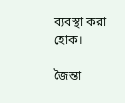ব্যবস্থা করা হোক।

জৈন্তা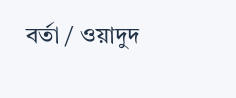বর্তা / ওয়াদুদ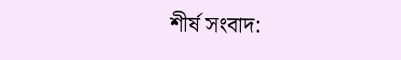শীর্ষ সংবাদ: